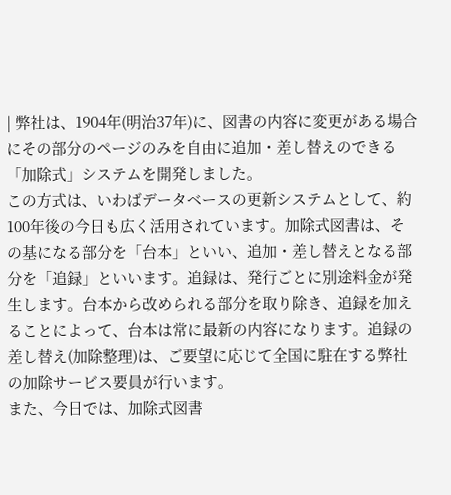| 弊社は、1904年(明治37年)に、図書の内容に変更がある場合にその部分のページのみを自由に追加・差し替えのできる「加除式」システムを開発しました。
この方式は、いわばデータベースの更新システムとして、約100年後の今日も広く活用されています。加除式図書は、その基になる部分を「台本」といい、追加・差し替えとなる部分を「追録」といいます。追録は、発行ごとに別途料金が発生します。台本から改められる部分を取り除き、追録を加えることによって、台本は常に最新の内容になります。追録の差し替え(加除整理)は、ご要望に応じて全国に駐在する弊社の加除サービス要員が行います。
また、今日では、加除式図書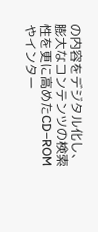の内容をデジタル化し、膨大なコンテンツの検索性を更に高めたCD−ROMやインター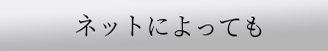ネットによっても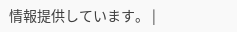情報提供しています。 |